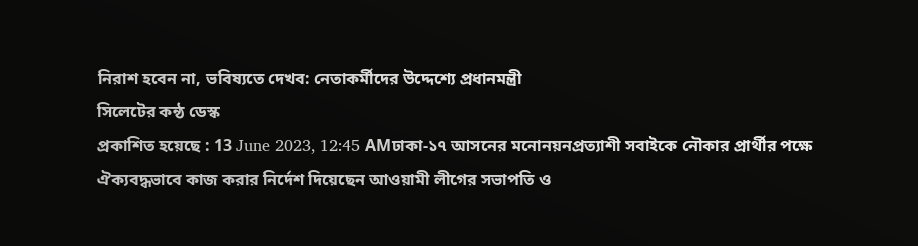নিরাশ হবেন না, ভবিষ্যতে দেখব: নেতাকর্মীদের উদ্দেশ্যে প্রধানমন্ত্রী
সিলেটের কন্ঠ ডেস্ক
প্রকাশিত হয়েছে : 13 June 2023, 12:45 AMঢাকা-১৭ আসনের মনোনয়নপ্রত্যাশী সবাইকে নৌকার প্রার্থীর পক্ষে ঐক্যবদ্ধভাবে কাজ করার নির্দেশ দিয়েছেন আওয়ামী লীগের সভাপতি ও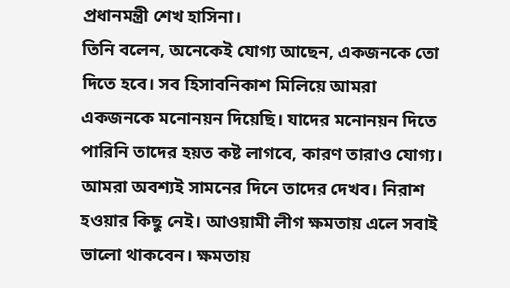প্রধানমন্ত্রী শেখ হাসিনা।
তিনি বলেন, অনেকেই যোগ্য আছেন, একজনকে তো দিতে হবে। সব হিসাবনিকাশ মিলিয়ে আমরা একজনকে মনোনয়ন দিয়েছি। যাদের মনোনয়ন দিতে পারিনি তাদের হয়ত কষ্ট লাগবে, কারণ তারাও যোগ্য। আমরা অবশ্যই সামনের দিনে তাদের দেখব। নিরাশ হওয়ার কিছু নেই। আওয়ামী লীগ ক্ষমতায় এলে সবাই ভালো থাকবেন। ক্ষমতায়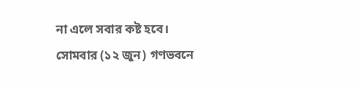না এলে সবার কষ্ট হবে।
সোমবার (১২ জুন) গণভবনে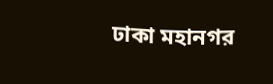ঢাকা মহানগর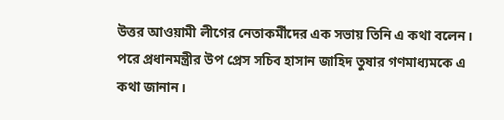উত্তর আওয়ামী লীগের নেতাকর্মীদের এক সভায় তিনি এ কথা বলেন।
পরে প্রধানমন্ত্রীর উপ প্রেস সচিব হাসান জাহিদ তুষার গণমাধ্যমকে এ কথা জানান।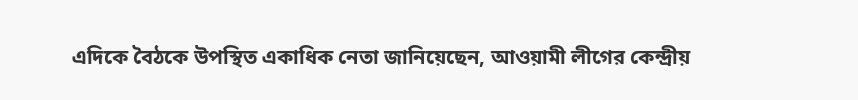এদিকে বৈঠকে উপস্থিত একাধিক নেতা জানিয়েছেন, আওয়ামী লীগের কেন্দ্রীয়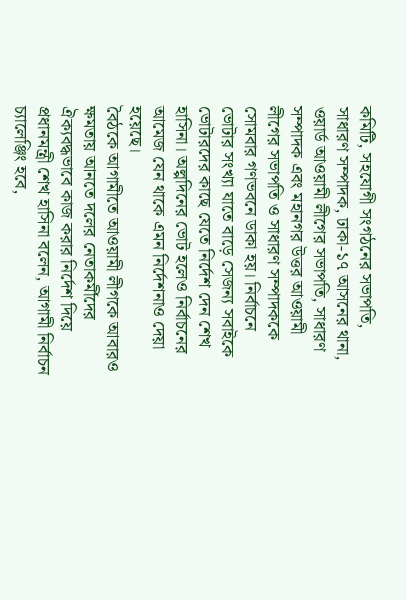কমিটি, সহযোগী সংগঠনের সভাপতি, সাধারণ সম্পাদক, ঢাকা-১৭ আসনের থানা, ওয়ার্ড আওয়ামী লীগের সভাপতি, সাধারণ সম্পাদক এবং মহানগর উত্তর আওয়ামী লীগের সভাপতি ও সাধারণ সম্পাদককে সোমবার গণভবনে ডাকা হয়। নির্বাচনে ভোটার সংখ্যা যাতে বাড়ে সেজন্য সবাইকে ভোটারদের কাছে যেতে নির্দেশ দেন শেখ হাসিনা। অল্পদিনের ভোট হলেও নির্বাচনের আমেজ যেন থাকে এমন নির্দেশনাও দেয়া হয়েছে।
বৈঠকে আগামীতে আওয়ামী লীগকে আবারও ক্ষমতায় আনতে দলের নেতাকর্মীদের ঐক্যবদ্ধভাবে কাজ করার নির্দেশ দিয়ে প্রধানমন্ত্রী শেখ হাসিনা বলেন, আগামী নির্বাচন চ্যালেঞ্জিং হবে,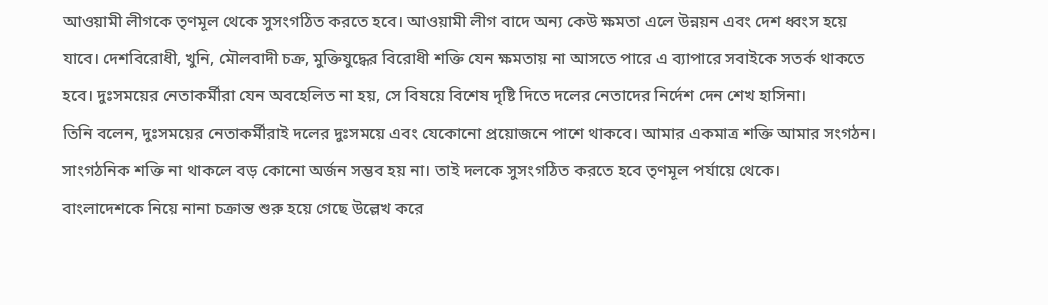আওয়ামী লীগকে তৃণমূল থেকে সুসংগঠিত করতে হবে। আওয়ামী লীগ বাদে অন্য কেউ ক্ষমতা এলে উন্নয়ন এবং দেশ ধ্বংস হয়ে যাবে। দেশবিরোধী, খুনি, মৌলবাদী চক্র, মুক্তিযুদ্ধের বিরোধী শক্তি যেন ক্ষমতায় না আসতে পারে এ ব্যাপারে সবাইকে সতর্ক থাকতে হবে। দুঃসময়ের নেতাকর্মীরা যেন অবহেলিত না হয়, সে বিষয়ে বিশেষ দৃষ্টি দিতে দলের নেতাদের নির্দেশ দেন শেখ হাসিনা।
তিনি বলেন, দুঃসময়ের নেতাকর্মীরাই দলের দুঃসময়ে এবং যেকোনো প্রয়োজনে পাশে থাকবে। আমার একমাত্র শক্তি আমার সংগঠন। সাংগঠনিক শক্তি না থাকলে বড় কোনো অর্জন সম্ভব হয় না। তাই দলকে সুসংগঠিত করতে হবে তৃণমূল পর্যায়ে থেকে।
বাংলাদেশকে নিয়ে নানা চক্রান্ত শুরু হয়ে গেছে উল্লেখ করে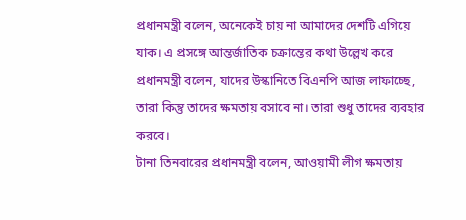প্রধানমন্ত্রী বলেন, অনেকেই চায় না আমাদের দেশটি এগিয়ে যাক। এ প্রসঙ্গে আন্তর্জাতিক চক্রান্তের কথা উল্লেখ করে প্রধানমন্ত্রী বলেন, যাদের উস্কানিতে বিএনপি আজ লাফাচ্ছে, তারা কিন্তু তাদের ক্ষমতায় বসাবে না। তারা শুধু তাদের ব্যবহার করবে।
টানা তিনবারের প্রধানমন্ত্রী বলেন, আওয়ামী লীগ ক্ষমতায়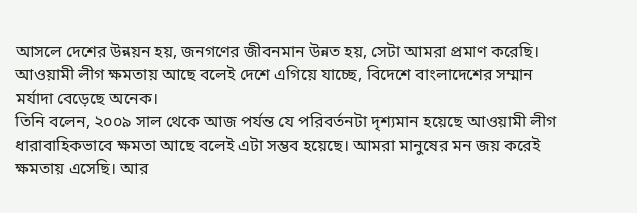আসলে দেশের উন্নয়ন হয়, জনগণের জীবনমান উন্নত হয়, সেটা আমরা প্রমাণ করেছি। আওয়ামী লীগ ক্ষমতায় আছে বলেই দেশে এগিয়ে যাচ্ছে, বিদেশে বাংলাদেশের সম্মান মর্যাদা বেড়েছে অনেক।
তিনি বলেন, ২০০৯ সাল থেকে আজ পর্যন্ত যে পরিবর্তনটা দৃশ্যমান হয়েছে আওয়ামী লীগ ধারাবাহিকভাবে ক্ষমতা আছে বলেই এটা সম্ভব হয়েছে। আমরা মানুষের মন জয় করেই ক্ষমতায় এসেছি। আর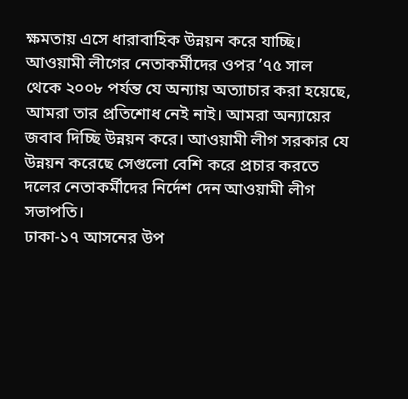ক্ষমতায় এসে ধারাবাহিক উন্নয়ন করে যাচ্ছি। আওয়ামী লীগের নেতাকর্মীদের ওপর ’৭৫ সাল থেকে ২০০৮ পর্যন্ত যে অন্যায় অত্যাচার করা হয়েছে, আমরা তার প্রতিশোধ নেই নাই। আমরা অন্যায়ের জবাব দিচ্ছি উন্নয়ন করে। আওয়ামী লীগ সরকার যে উন্নয়ন করেছে সেগুলো বেশি করে প্রচার করতে দলের নেতাকর্মীদের নির্দেশ দেন আওয়ামী লীগ সভাপতি।
ঢাকা-১৭ আসনের উপ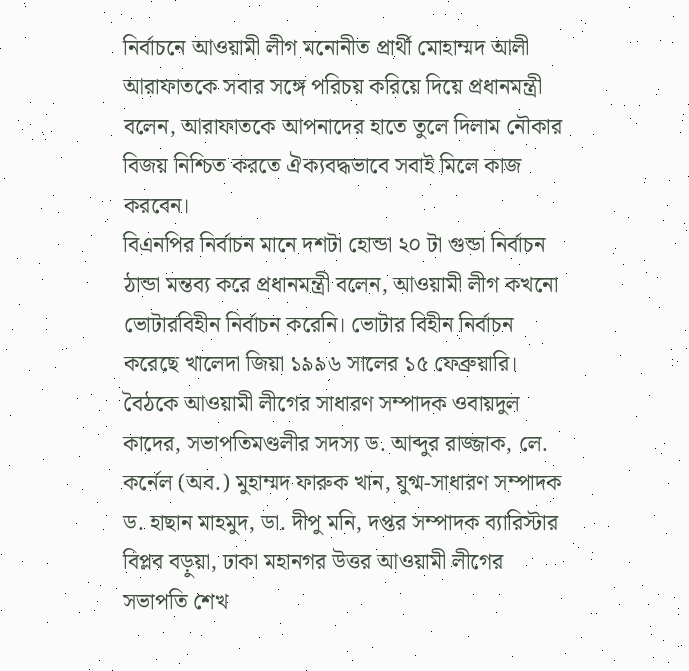নির্বাচনে আওয়ামী লীগ মনোনীত প্রার্থী মোহাম্মদ আলী আরাফাতকে সবার সঙ্গে পরিচয় করিয়ে দিয়ে প্রধানমন্ত্রী বলেন, আরাফাতকে আপনাদের হাতে তুলে দিলাম নৌকার বিজয় নিশ্চিত করতে ঐক্যবদ্ধভাবে সবাই মিলে কাজ করবেন।
বিএনপির নির্বাচন মানে দশটা হোন্ডা ২০ টা গুন্ডা নির্বাচন ঠান্ডা মন্তব্য করে প্রধানমন্ত্রী বলেন, আওয়ামী লীগ কখনো ভোটারবিহীন নির্বাচন করেনি। ভোটার বিহীন নির্বাচন করেছে খালেদা জিয়া ১৯৯৬ সালের ১৫ ফেব্রুয়ারি।
বৈঠকে আওয়ামী লীগের সাধারণ সম্পাদক ওবায়দুল কাদের, সভাপতিমণ্ডলীর সদস্য ড. আব্দুর রাজ্জাক, লে. কর্নেল (অব.) মুহাম্মদ ফারুক খান, যুগ্ম-সাধারণ সম্পাদক ড. হাছান মাহমুদ, ডা. দীপু মনি, দপ্তর সম্পাদক ব্যারিস্টার বিপ্লব বড়ুয়া, ঢাকা মহানগর উত্তর আওয়ামী লীগের সভাপতি শেখ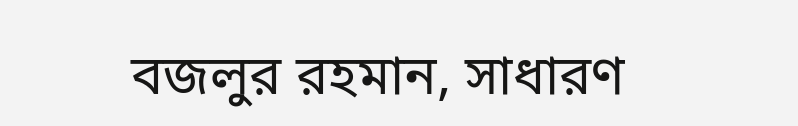বজলুর রহমান, সাধারণ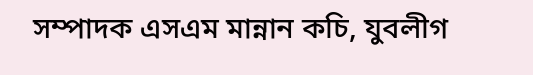সম্পাদক এসএম মান্নান কচি, যুবলীগ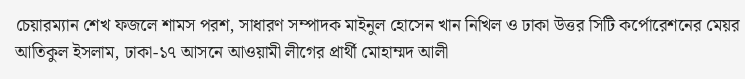চেয়ারম্যান শেখ ফজলে শামস পরশ, সাধারণ সম্পাদক মাইনুল হোসেন খান নিখিল ও ঢাকা উত্তর সিটি কর্পোরেশনের মেয়র আতিকুল ইসলাম, ঢাকা-১৭ আসনে আওয়ামী লীগের প্রার্থী মোহাম্মদ আলী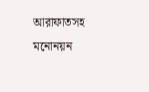আরাফাতসহ মনোনয়ন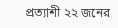প্রত্যাশী ২২ জনের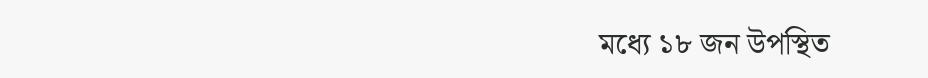মধ্যে ১৮ জন উপস্থিত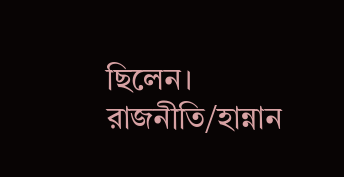ছিলেন।
রাজনীতি/হান্নান